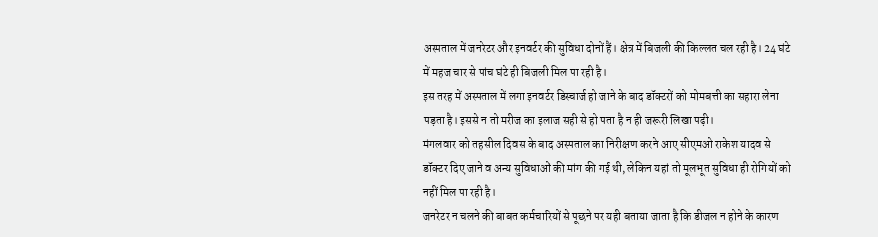अस्पताल में जनरेटर और इनवर्टर की सुविधा दोनों हैं। क्षेत्र में बिजली की किल्लत चल रही है। 24 घंटे में महज चार से पांच घंटे ही बिजली मिल पा रही है।
इस तरह में अस्पताल में लगा इनवर्टर डिस्चार्ज हो जाने के बाद डॉक्टरों को मोमबत्ती का सहारा लेना पड़ता है। इससे न तो मरीज का इलाज सही से हो पता है न ही जरूरी लिखा पढ़ी।
मंगलवार को तहसील दिवस के बाद अस्पताल का निरीक्षण करने आए सीएमओ राकेश यादव से डॉक्टर दिए जाने व अन्य सुविधाओं की मांग की गई थी, लेकिन यहां तो मूलभूत सुविधा ही रोगियों को नहीं मिल पा रही है।
जनरेटर न चलने की बाबत कर्मचारियों से पूछने पर यही बताया जाता है कि डीजल न होने के कारण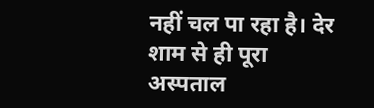नहीं चल पा रहा है। देर शाम से ही पूरा अस्पताल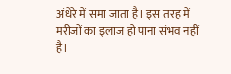अंधेरे में समा जाता है। इस तरह में मरीजों का इलाज हो पाना संभव नहीं है।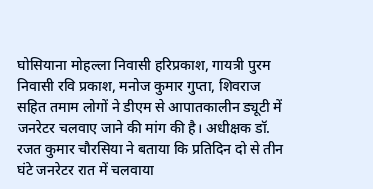घोसियाना मोहल्ला निवासी हरिप्रकाश, गायत्री पुरम निवासी रवि प्रकाश, मनोज कुमार गुप्ता, शिवराज सहित तमाम लोगों ने डीएम से आपातकालीन ड्यूटी में जनरेटर चलवाए जाने की मांग की है। अधीक्षक डॉ. रजत कुमार चौरसिया ने बताया कि प्रतिदिन दो से तीन घंटे जनरेटर रात में चलवाया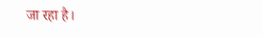जा रहा है।